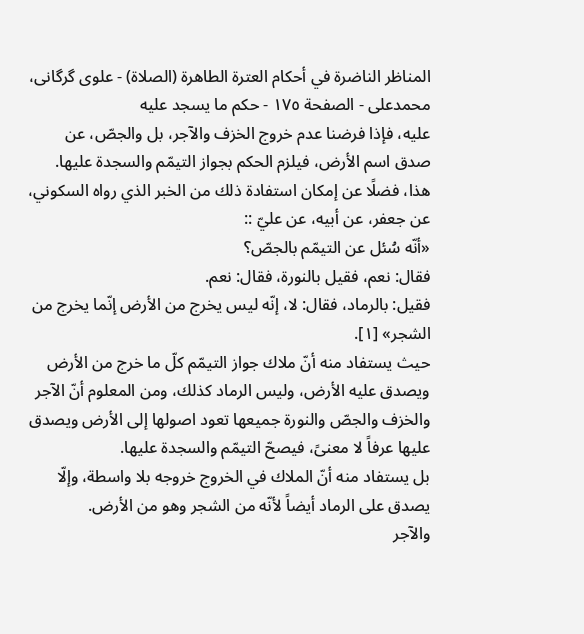المناظر الناضرة في أحکام العترة الطاهرة (الصلاة) - علوی گرگانی، محمدعلی - الصفحة ١٧٥ - حكم ما يسجد عليه
عليه، فإذا فرضنا عدم خروج الخزف والآجر، بل والجصّ، عن صدق اسم الأرض، فيلزم الحكم بجواز التيمّم والسجدة عليها.
هذا، فضلًا عن إمكان استفادة ذلك من الخبر الذي رواه السكوني، عن جعفر، عن أبيه، عن عليّ ::
«أنّه سُئل عن التيمّم بالجصّ؟
فقال: نعم، فقيل بالنورة، فقال: نعم.
فقيل: بالرماد، فقال: لا، إنّه ليس يخرج من الأرض إنّما يخرج من الشجر» [١].
حيث يستفاد منه أنّ ملاك جواز التيمّم كلّ ما خرج من الأرض ويصدق عليه الأرض، وليس الرماد كذلك، ومن المعلوم أنّ الآجر والخزف والجصّ والنورة جميعها تعود اصولها إلى الأرض ويصدق عليها عرفاً لا معنىً، فيصحّ التيمّم والسجدة عليها.
بل يستفاد منه أنّ الملاك في الخروج خروجه بلا واسطة، وإلّا يصدق على الرماد أيضاً لأنّه من الشجر وهو من الأرض.
والآجر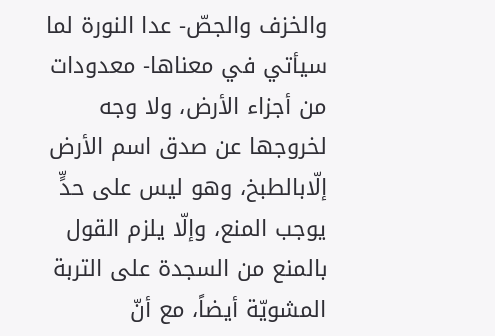والخزف والجصّ- عدا النورة لما سيأتي في معناها- معدودات من أجزاء الأرض، ولا وجه لخروجها عن صدق اسم الأرض إلّابالطبخ، وهو ليس على حدٍّ يوجب المنع، وإلّا يلزم القول بالمنع من السجدة على التربة المشويّة أيضاً، مع أنّ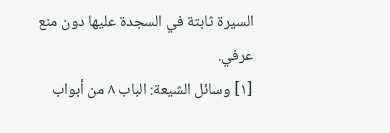السيرة ثابتة في السجدة عليها دون منع عرفي.
[١] وسائل الشيعة: الباب ٨ من أبواب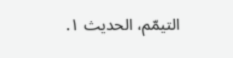التيمّم، الحديث ١.